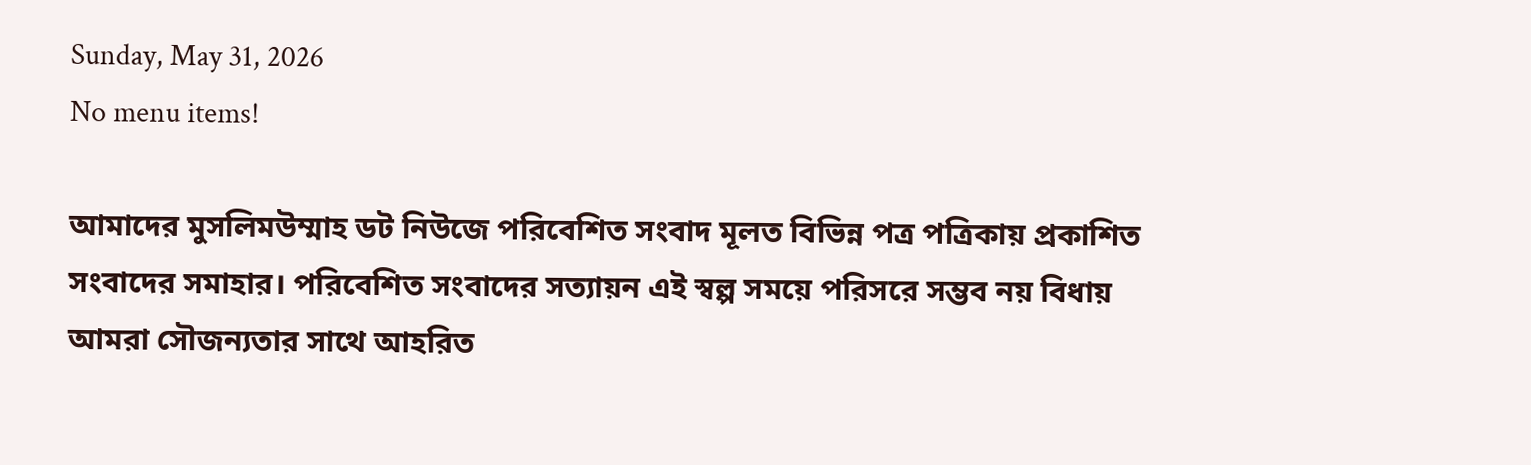Sunday, May 31, 2026
No menu items!

আমাদের মুসলিমউম্মাহ ডট নিউজে পরিবেশিত সংবাদ মূলত বিভিন্ন পত্র পত্রিকায় প্রকাশিত সংবাদের সমাহার। পরিবেশিত সংবাদের সত্যায়ন এই স্বল্প সময়ে পরিসরে সম্ভব নয় বিধায় আমরা সৌজন্যতার সাথে আহরিত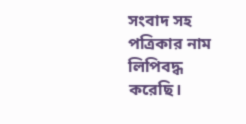সংবাদ সহ পত্রিকার নাম লিপিবদ্ধ করেছি।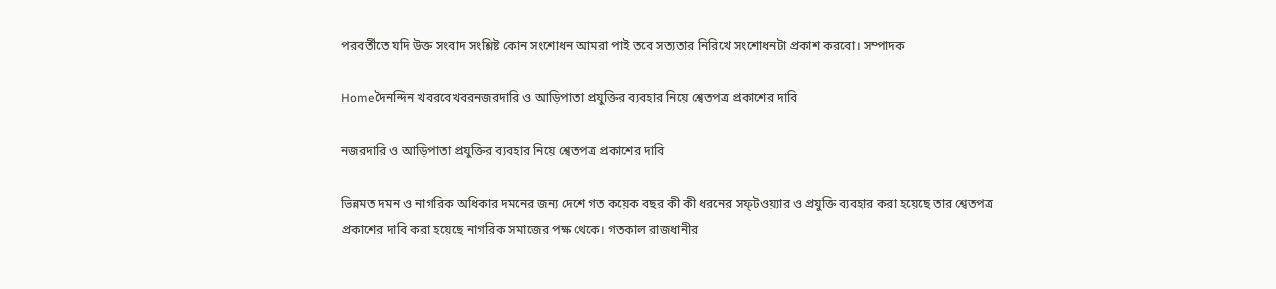পরবর্তীতে যদি উক্ত সংবাদ সংশ্লিষ্ট কোন সংশোধন আমরা পাই তবে সত্যতার নিরিখে সংশোধনটা প্রকাশ করবো। সম্পাদক

Homeদৈনন্দিন খবরবেখবরনজরদারি ও আড়িপাতা প্রযুক্তির ব্যবহার নিয়ে শ্বেতপত্র প্রকাশের দাবি

নজরদারি ও আড়িপাতা প্রযুক্তির ব্যবহার নিয়ে শ্বেতপত্র প্রকাশের দাবি

ভিন্নমত দমন ও নাগরিক অধিকার দমনের জন্য দেশে গত কয়েক বছর কী কী ধরনের সফ্‌টওয়্যার ও প্রযুক্তি ব্যবহার করা হয়েছে তার শ্বেতপত্র প্রকাশের দাবি করা হয়েছে নাগরিক সমাজের পক্ষ থেকে। গতকাল রাজধানীর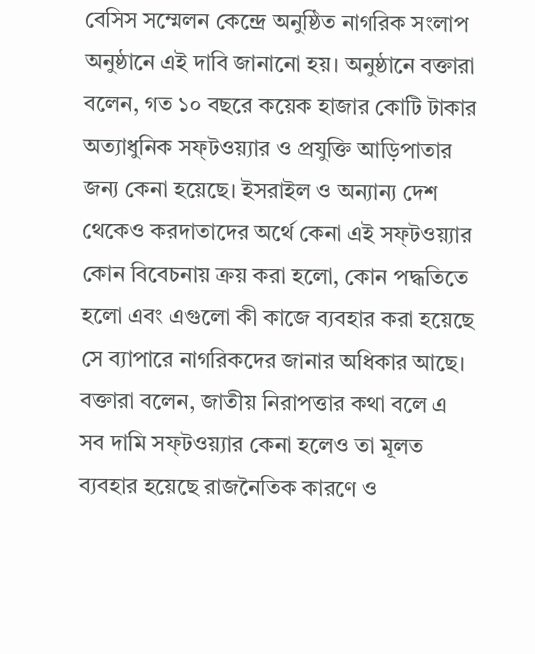বেসিস সম্মেলন কেন্দ্রে অনুষ্ঠিত নাগরিক সংলাপ অনুষ্ঠানে এই দাবি জানানো হয়। অনুষ্ঠানে বক্তারা বলেন, গত ১০ বছরে কয়েক হাজার কোটি টাকার অত্যাধুনিক সফ্‌টওয়্যার ও প্রযুক্তি আড়িপাতার জন্য কেনা হয়েছে। ইসরাইল ও অন্যান্য দেশ থেকেও করদাতাদের অর্থে কেনা এই সফ্‌টওয়্যার কোন বিবেচনায় ক্রয় করা হলো, কোন পদ্ধতিতে হলো এবং এগুলো কী কাজে ব্যবহার করা হয়েছে সে ব্যাপারে নাগরিকদের জানার অধিকার আছে। বক্তারা বলেন, জাতীয় নিরাপত্তার কথা বলে এ সব দামি সফ্‌টওয়্যার কেনা হলেও তা মূলত ব্যবহার হয়েছে রাজনৈতিক কারণে ও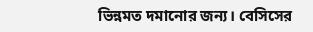ভিন্নমত দমানোর জন্য। বেসিসের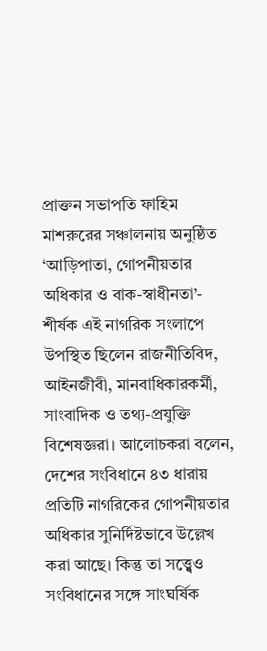প্রাক্তন সভাপতি ফাহিম মাশরুরের সঞ্চালনায় অনুষ্ঠিত ‘আড়িপাতা, গোপনীয়তার অধিকার ও বাক-স্বাধীনতা’- শীর্ষক এই নাগরিক সংলাপে উপস্থিত ছিলেন রাজনীতিবিদ, আইনজীবী, মানবাধিকারকর্মী, সাংবাদিক ও তথ্য-প্রযুক্তি বিশেষজ্ঞরা। আলোচকরা বলেন, দেশের সংবিধানে ৪৩ ধারায় প্রতিটি নাগরিকের গোপনীয়তার অধিকার সুনির্দিষ্টভাবে উল্লেখ করা আছে। কিন্তু তা সত্ত্ব্বেও সংবিধানের সঙ্গে সাংঘর্ষিক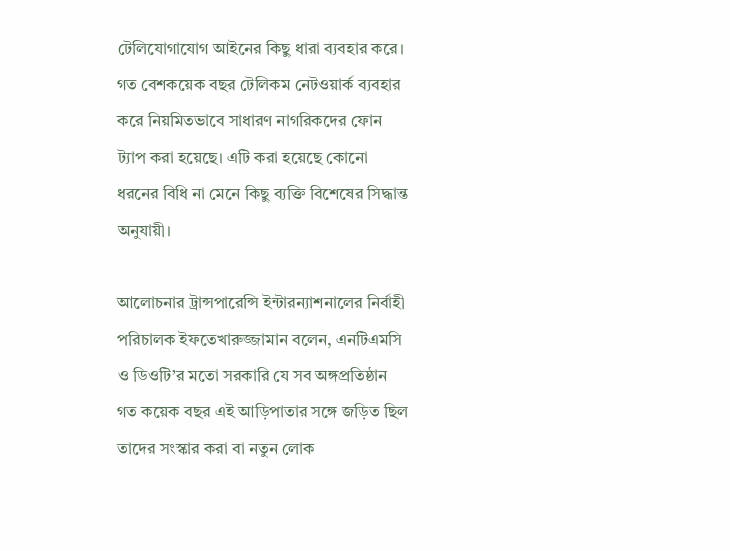টেলিযোগাযোগ আইনের কিছু ধারা ব্যবহার করে। গত বেশকয়েক বছর টেলিকম নেটওয়ার্ক ব্যবহার করে নিয়মিতভাবে সাধারণ নাগরিকদের ফোন ট্যাপ করা হয়েছে। এটি করা হয়েছে কোনো ধরনের বিধি না মেনে কিছু ব্যক্তি বিশেষের সিদ্ধান্ত অনুযায়ী।

আলোচনার ট্রান্সপারেন্সি ইন্টারন্যাশনালের নির্বাহী পরিচালক ইফতেখারুজ্জামান বলেন, এনটিএমসি ও ডিওটি’র মতো সরকারি যে সব অঙ্গপ্রতিষ্ঠান গত কয়েক বছর এই আড়িপাতার সঙ্গে জড়িত ছিল তাদের সংস্কার করা বা নতুন লোক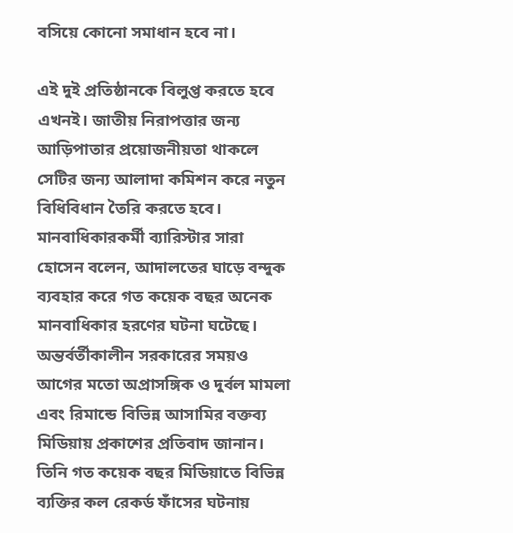বসিয়ে কোনো সমাধান হবে না।

এই দুই প্রতিষ্ঠানকে বিলুপ্ত করতে হবে এখনই। জাতীয় নিরাপত্তার জন্য আড়িপাতার প্রয়োজনীয়তা থাকলে সেটির জন্য আলাদা কমিশন করে নতুন বিধিবিধান তৈরি করতে হবে। মানবাধিকারকর্মী ব্যারিস্টার সারা হোসেন বলেন, আদালতের ঘাড়ে বন্দুক ব্যবহার করে গত কয়েক বছর অনেক মানবাধিকার হরণের ঘটনা ঘটেছে। অন্তর্বর্তীকালীন সরকারের সময়ও আগের মতো অপ্রাসঙ্গিক ও দুর্বল মামলা এবং রিমান্ডে বিভিন্ন আসামির বক্তব্য মিডিয়ায় প্রকাশের প্রতিবাদ জানান। তিনি গত কয়েক বছর মিডিয়াতে বিভিন্ন ব্যক্তির কল রেকর্ড ফাঁসের ঘটনায়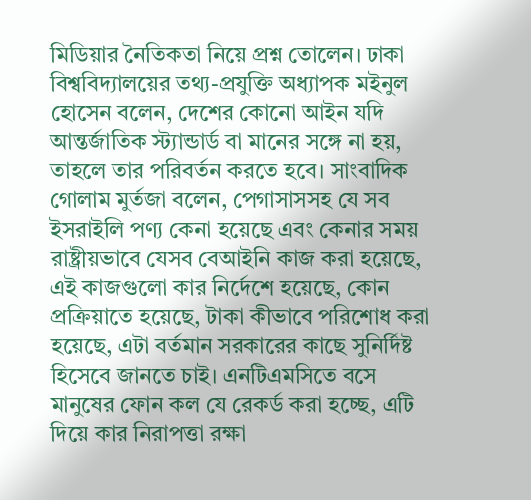মিডিয়ার নৈতিকতা নিয়ে প্রশ্ন তোলেন। ঢাকা বিশ্ববিদ্যালয়ের তথ্য-প্রযুক্তি অধ্যাপক মইনুল হোসেন বলেন, দেশের কোনো আইন যদি আন্তর্জাতিক স্ট্যান্ডার্ড বা মানের সঙ্গে না হয়, তাহলে তার পরিবর্তন করতে হবে। সাংবাদিক গোলাম মুর্তজা বলেন, পেগাসাসসহ যে সব ইসরাইলি পণ্য কেনা হয়েছে এবং কেনার সময় রাষ্ট্রীয়ভাবে যেসব বেআইনি কাজ করা হয়েছে, এই কাজগুলো কার নির্দেশে হয়েছে, কোন প্রক্রিয়াতে হয়েছে, টাকা কীভাবে পরিশোধ করা হয়েছে, এটা বর্তমান সরকারের কাছে সুনির্দিষ্ট হিসেবে জানতে চাই। এনটিএমসিতে বসে মানুষের ফোন কল যে রেকর্ড করা হচ্ছে, এটি দিয়ে কার নিরাপত্তা রক্ষা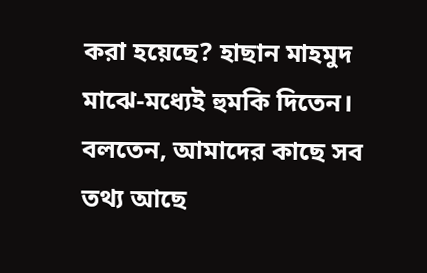করা হয়েছে? হাছান মাহমুদ মাঝে-মধ্যেই হুমকি দিতেন। বলতেন, আমাদের কাছে সব তথ্য আছে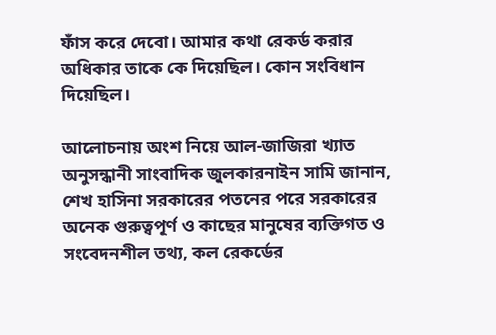ফাঁস করে দেবো। আমার কথা রেকর্ড করার অধিকার তাকে কে দিয়েছিল। কোন সংবিধান দিয়েছিল।

আলোচনায় অংশ নিয়ে আল-জাজিরা খ্যাত অনুসন্ধানী সাংবাদিক জুলকারনাইন সামি জানান, শেখ হাসিনা সরকারের পতনের পরে সরকারের অনেক গুরুত্বপূর্ণ ও কাছের মানুষের ব্যক্তিগত ও সংবেদনশীল তথ্য, কল রেকর্ডের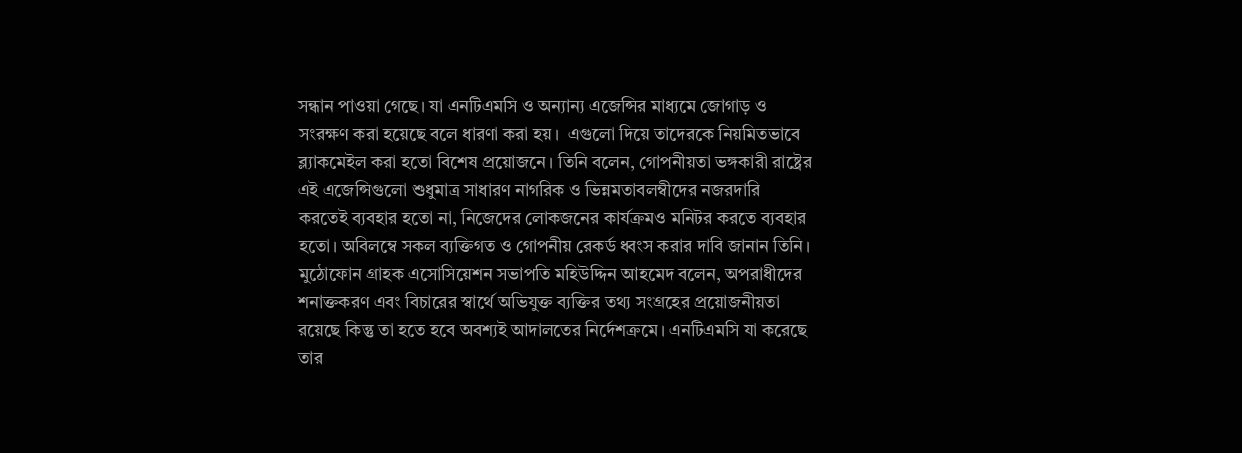সন্ধান পাওয়া গেছে। যা এনটিএমসি ও অন্যান্য এজেন্সির মাধ্যমে জোগাড় ও সংরক্ষণ করা হয়েছে বলে ধারণা করা হয়।  এগুলো দিয়ে তাদেরকে নিয়মিতভাবে ব্ল্যাকমেইল করা হতো বিশেষ প্রয়োজনে। তিনি বলেন, গোপনীয়তা ভঙ্গকারী রাষ্ট্রের এই এজেন্সিগুলো শুধুমাত্র সাধারণ নাগরিক ও ভিন্নমতাবলম্বীদের নজরদারি করতেই ব্যবহার হতো না, নিজেদের লোকজনের কার্যক্রমও মনিটর করতে ব্যবহার হতো। অবিলম্বে সকল ব্যক্তিগত ও গোপনীয় রেকর্ড ধ্বংস করার দাবি জানান তিনি। মুঠোফোন গ্রাহক এসোসিয়েশন সভাপতি মহিউদ্দিন আহমেদ বলেন, অপরাধীদের শনাক্তকরণ এবং বিচারের স্বার্থে অভিযুক্ত ব্যক্তির তথ্য সংগ্রহের প্রয়োজনীয়তা রয়েছে কিন্তু তা হতে হবে অবশ্যই আদালতের নির্দেশক্রমে। এনটিএমসি যা করেছে তার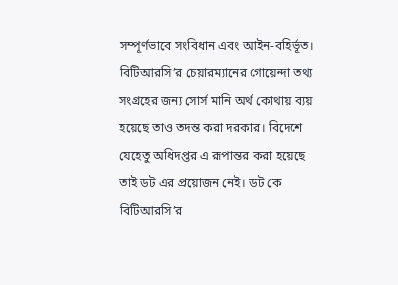সম্পূর্ণভাবে সংবিধান এবং আইন-বহির্ভূত। বিটিআরসি’র চেয়ারম্যানের গোয়েন্দা তথ্য সংগ্রহের জন্য সোর্স মানি অর্থ কোথায় ব্যয় হয়েছে তাও তদন্ত করা দরকার। বিদেশে যেহেতু অধিদপ্তর এ রূপান্তর করা হয়েছে তাই ডট এর প্রয়োজন নেই। ডট কে বিটিআরসি’র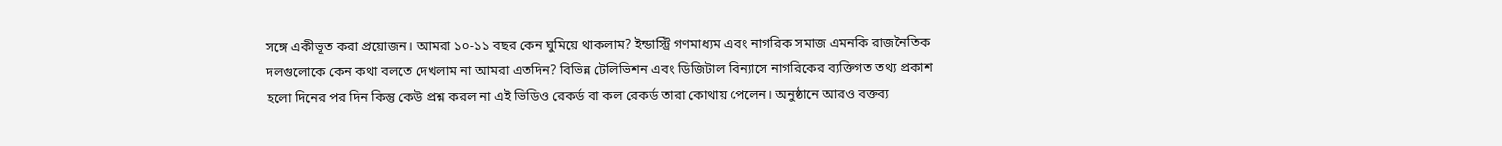সঙ্গে একীভূত করা প্রয়োজন। আমরা ১০-১১ বছর কেন ঘুমিয়ে থাকলাম? ইন্ডাস্ট্রি গণমাধ্যম এবং নাগরিক সমাজ এমনকি রাজনৈতিক দলগুলোকে কেন কথা বলতে দেখলাম না আমরা এতদিন? বিভিন্ন টেলিভিশন এবং ডিজিটাল বিন্যাসে নাগরিকের ব্যক্তিগত তথ্য প্রকাশ হলো দিনের পর দিন কিন্তু কেউ প্রশ্ন করল না এই ভিডিও রেকর্ড বা কল রেকর্ড তারা কোথায় পেলেন। অনুষ্ঠানে আরও বক্তব্য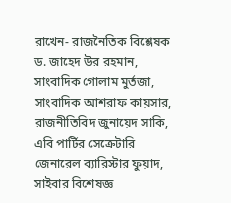রাখেন- রাজনৈতিক বিশ্লেষক ড. জাহেদ উর রহমান, সাংবাদিক গোলাম মুর্তজা, সাংবাদিক আশরাফ কায়সার, রাজনীতিবিদ জুনায়েদ সাকি, এবি পার্টির সেক্রেটারি জেনারেল ব্যারিস্টার ফুয়াদ, সাইবার বিশেষজ্ঞ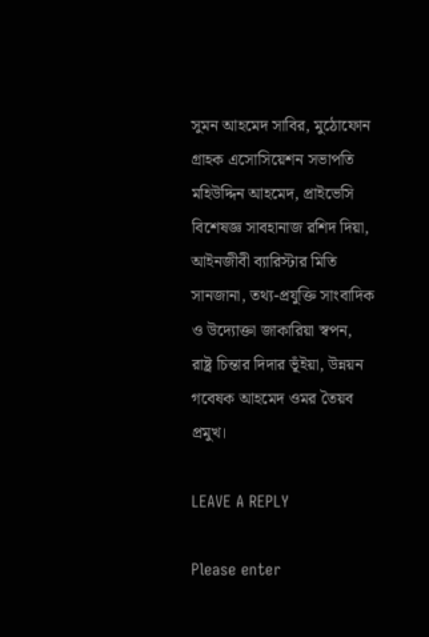সুমন আহমেদ সাবির, মুঠোফোন গ্রাহক এসোসিয়েশন সভাপতি মহিউদ্দিন আহমেদ, প্রাইভেসি বিশেষজ্ঞ সাবহানাজ রশিদ দিয়া, আইনজীবী ব্যারিস্টার মিতি সানজানা, তথ্য-প্রযুক্তি সাংবাদিক ও উদ্যোক্তা জাকারিয়া স্বপন, রাষ্ট্র চিন্তার দিদার ভূঁইয়া, উন্নয়ন গবেষক আহমেদ ওমর তৈয়ব প্রমুখ।

LEAVE A REPLY

Please enter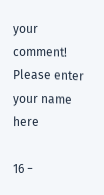your comment!
Please enter your name here

16 −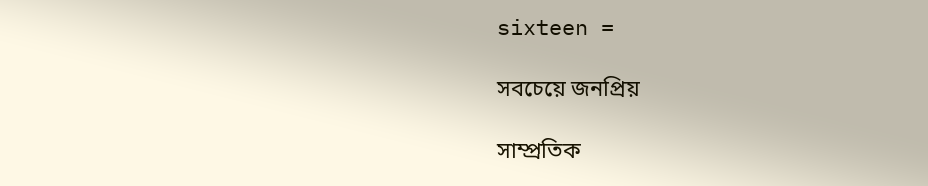sixteen =

সবচেয়ে জনপ্রিয়

সাম্প্রতিক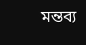মন্তব্য